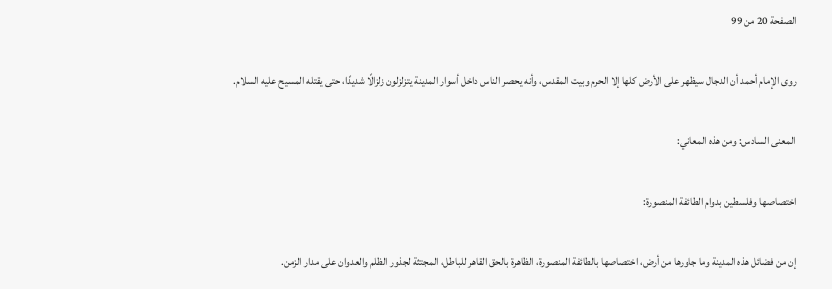الصفحة 20 من 99

روى الإمام أحمد أن الدجال سيظهر على الأرض كلها إلا الحرم وبيت المقدس، وأنه يحصر الناس داخل أسوار المدينة يتزلزلون زلزالًا شديدًا، حتى يقتله المسيح عليه السلام.

المعنى السادس: ومن هذه المعاني:

اختصاصها وفلسطين بدوام الطائفة المنصورة:

إن من فضائل هذه المدينة وما جاورها من أرض، اختصاصها بالطائفة المنصورة، الظاهرة بالحق القاهر للباطل، المجتثة لجذور الظلم والعدوان على مدار الزمن.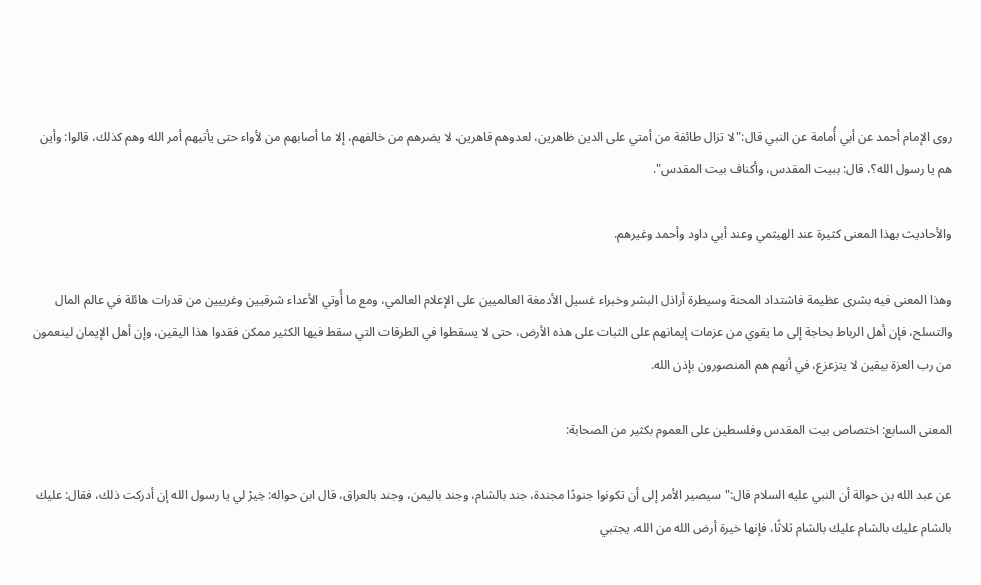روى الإمام أحمد عن أبي أُمامة عن النبي قال:"لا تزال طائفة من أمتي على الدين ظاهرين، لعدوهم قاهرين، لا يضرهم من خالفهم، إلا ما أصابهم من لأواء حتى يأتيهم أمر الله وهم كذلك، قالوا: وأين هم يا رسول الله؟، قال: ببيت المقدس، وأكناف بيت المقدس".

والأحاديث بهذا المعنى كثيرة عند الهيثمي وعند أبي داود وأحمد وغيرهم.

وهذا المعنى فيه بشرى عظيمة فاشتداد المحنة وسيطرة أراذل البشر وخبراء غسيل الأدمغة العالميين على الإعلام العالمي، ومع ما أُوتي الأعداء شرقيين وغربيين من قدرات هائلة في عالم المال والتسلح، فإن أهل الرباط بحاجة إلى ما يقوي من عزمات إيمانهم على الثبات على هذه الأرض، حتى لا يسقطوا في الطرقات التي سقط فيها الكثير ممكن فقدوا هذا اليقين، وإن أهل الإيمان لينعمون من رب العزة بيقين لا يتزعزع، في أنهم هم المنصورون بإذن الله.

المعنى السابع: اختصاص بيت المقدس وفلسطين على العموم بكثير من الصحابة:

عن عبد الله بن حوالة أن النبي عليه السلام قال:"سيصير الأمر إلى أن تكونوا جنودًا مجندة، جند بالشام، وجند باليمن، وجند بالعراق، قال ابن حواله: خِيرْ لي يا رسول الله إن أدركت ذلك، فقال: عليك بالشام عليك بالشام عليك بالشام ثلاثًا، فإنها خيرة أرض الله من الله، يجتبي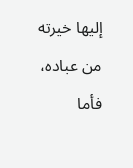إليها خيرته من عباده، فأما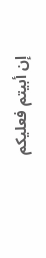إن أبيتم فعليكم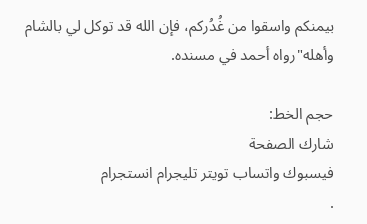بيمنكم واسقوا من غُدُركم، فإن الله قد توكل لي بالشام وأهله"رواه أحمد في مسنده.

حجم الخط:
شارك الصفحة
فيسبوك واتساب تويتر تليجرام انستجرام
.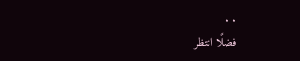. .
فضلًا انتظر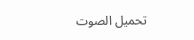تحميل الصوت